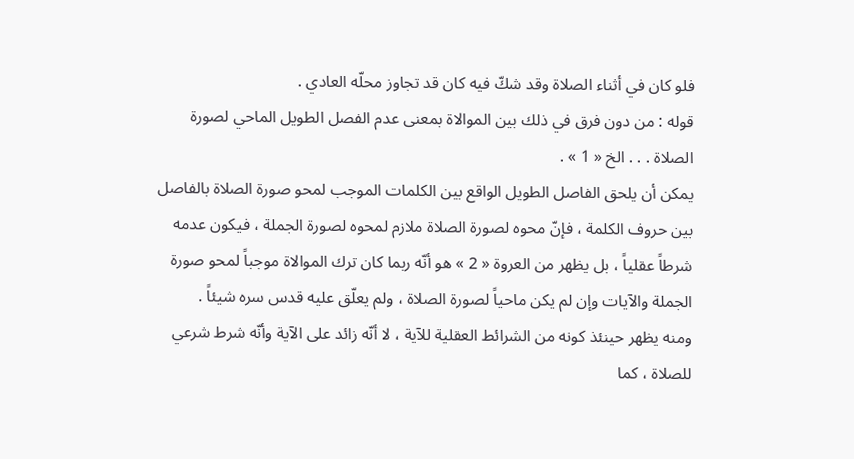فلو كان في أثناء الصلاة وقد شكّ فيه كان قد تجاوز محلّه العادي .
قوله : من دون فرق في ذلك بين الموالاة بمعنى عدم الفصل الطويل الماحي لصورة الصلاة . . . الخ « 1 » .
يمكن أن يلحق الفاصل الطويل الواقع بين الكلمات الموجب لمحو صورة الصلاة بالفاصل بين حروف الكلمة ، فإنّ محوه لصورة الصلاة ملازم لمحوه لصورة الجملة ، فيكون عدمه شرطاً عقلياً ، بل يظهر من العروة « 2 » هو أنّه ربما كان ترك الموالاة موجباً لمحو صورة الجملة والآيات وإن لم يكن ماحياً لصورة الصلاة ، ولم يعلّق عليه قدس سره شيئاً .
ومنه يظهر حينئذ كونه من الشرائط العقلية للآية ، لا أنّه زائد على الآية وأنّه شرط شرعي للصلاة ، كما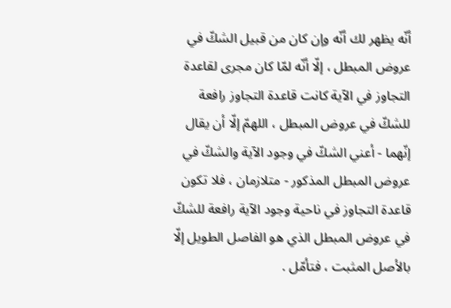أنّه يظهر لك أنّه وإن كان من قبيل الشكّ في عروض المبطل ، إلّا أنّه لمّا كان مجرى لقاعدة التجاوز في الآية كانت قاعدة التجاوز رافعة للشكّ في عروض المبطل ، اللهمّ إلّا أن يقال إنّهما - أعني الشكّ في وجود الآية والشكّ في عروض المبطل المذكور - متلازمان ، فلا تكون قاعدة التجاوز في ناحية وجود الآية رافعة للشكّ في عروض المبطل الذي هو الفاصل الطويل إلّا بالأصل المثبت ، فتأمّل .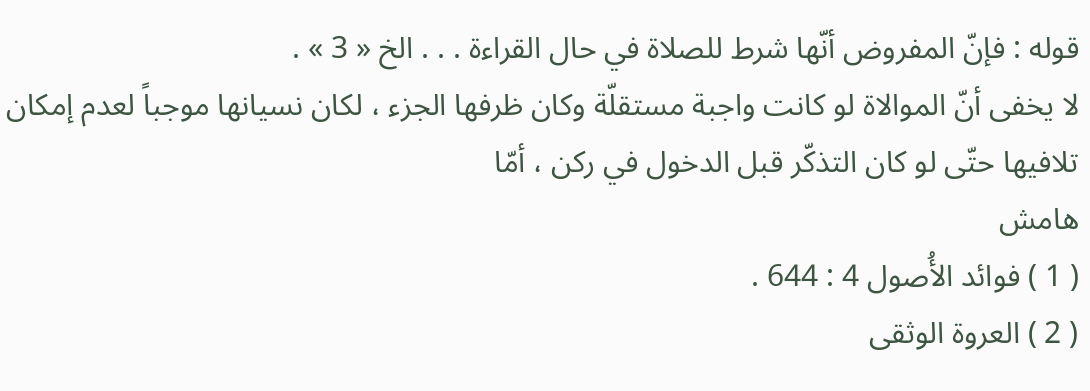قوله : فإنّ المفروض أنّها شرط للصلاة في حال القراءة . . . الخ « 3 » .
لا يخفى أنّ الموالاة لو كانت واجبة مستقلّة وكان ظرفها الجزء ، لكان نسيانها موجباً لعدم إمكان تلافيها حتّى لو كان التذكّر قبل الدخول في ركن ، أمّا
هامش
( 1 ) فوائد الأُصول 4 : 644 .
( 2 ) العروة الوثقى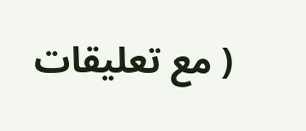( مع تعليقات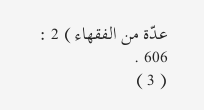عدّة من الفقهاء ) 2 : 606 .
( 3 )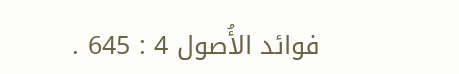فوائد الأُصول 4 : 645 .